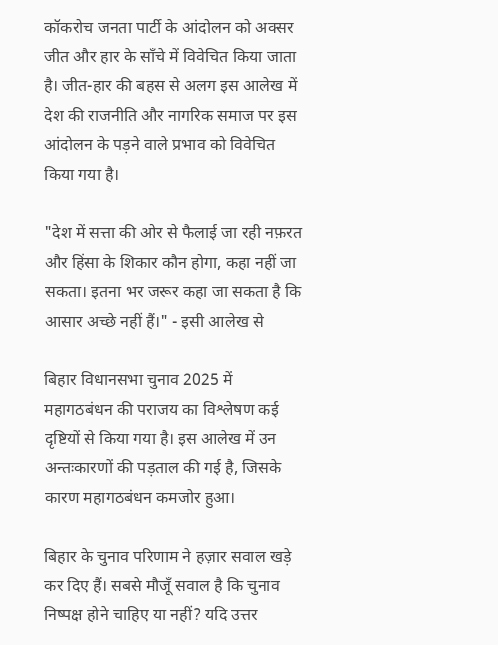कॉकरोच जनता पार्टी के आंदोलन को अक्सर जीत और हार के साँचे में विवेचित किया जाता है। जीत-हार की बहस से अलग इस आलेख में देश की राजनीति और नागरिक समाज पर इस आंदोलन के पड़ने वाले प्रभाव को विवेचित किया गया है।

"देश में सत्ता की ओर से फैलाई जा रही नफ़रत और हिंसा के शिकार कौन होगा, कहा नहीं जा सकता। इतना भर जरूर कहा जा सकता है कि आसार अच्छे नहीं हैं।" - इसी आलेख से

बिहार विधानसभा चुनाव 2025 में महागठबंधन की पराजय का विश्लेषण कई दृष्टियों से किया गया है। इस आलेख में उन अन्तःकारणों की पड़ताल की गई है, जिसके कारण महागठबंधन कमजोर हुआ।

बिहार के चुनाव परिणाम ने हज़ार सवाल खड़े कर दिए हैं। सबसे मौजूँ सवाल है कि चुनाव निष्पक्ष होने चाहिए या नहीं? यदि उत्तर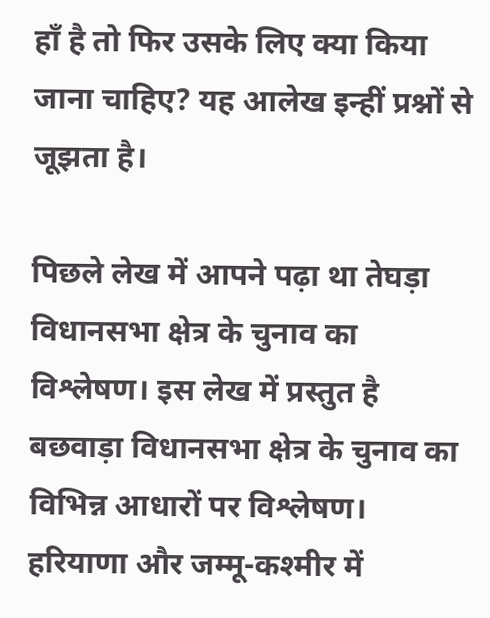हाँ है तो फिर उसके लिए क्या किया जाना चाहिए? यह आलेख इन्हीं प्रश्नों से जूझता है।

पिछले लेख में आपने पढ़ा था तेघड़ा विधानसभा क्षेत्र के चुनाव का विश्लेषण। इस लेख में प्रस्तुत है बछवाड़ा विधानसभा क्षेत्र के चुनाव का विभिन्न आधारों पर विश्लेषण।
हरियाणा और जम्मू-कश्मीर में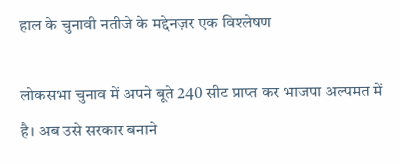हाल के चुनावी नतीजे के मद्देनज़र एक विश्लेषण

लोकसभा चुनाव में अपने बूते 240 सीट प्राप्त कर भाजपा अल्पमत में है। अब उसे सरकार बनाने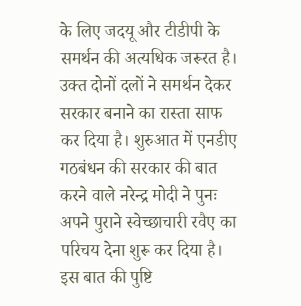के लिए जदयू और टीडीपी के समर्थन की अत्यधिक जरूरत है। उक्त दोनों दलों ने समर्थन देकर सरकार बनाने का रास्ता साफ कर दिया है। शुरुआत में एनडीए गठबंधन की सरकार की बात करने वाले नरेन्द्र मोदी ने पुनः अपने पुराने स्वेच्छाचारी रवैए का परिचय देना शुरू कर दिया है। इस बात की पुष्टि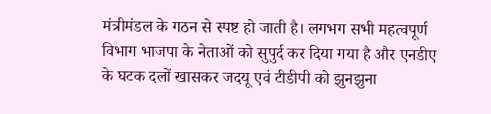मंत्रीमंडल के गठन से स्पष्ट हो जाती है। लगभग सभी महत्वपूर्ण विभाग भाजपा के नेताओं को सुपुर्द कर दिया गया है और एनडीए के घटक दलों खासकर जदयू एवं टीडीपी को झुनझुना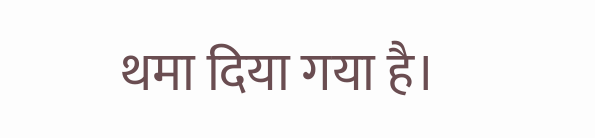थमा दिया गया है।